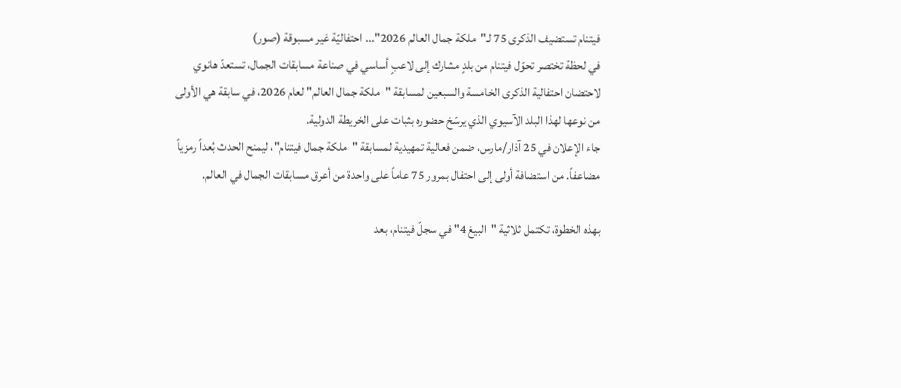فيتنام تستضيف الذكرى 75 لـ"ملكة جمال العالم 2026"... احتفاليّة غير مسبوقة (صور)
في لحظة تختصر تحوّل فيتنام من بلدٍ مشارك إلى لاعبٍ أساسي في صناعة مسابقات الجمال، تستعدّ هانوي لاحتضان احتفالية الذكرى الخامسة والسبعين لمسابقة "ملكة جمال العالم" لعام 2026، في سابقة هي الأولى من نوعها لهذا البلد الآسيوي الذي يرسّخ حضوره بثبات على الخريطة الدولية.
جاء الإعلان في 25 آذار/مارس، ضمن فعالية تمهيدية لمسابقة "ملكة جمال فيتنام"، ليمنح الحدث بُعداً رمزياً مضاعفاً. من استضافة أولى إلى احتفال بمرور 75 عاماً على واحدة من أعرق مسابقات الجمال في العالم.

بهذه الخطوة، تكتمل ثلاثية "البيغ 4" في سجلّ فيتنام، بعد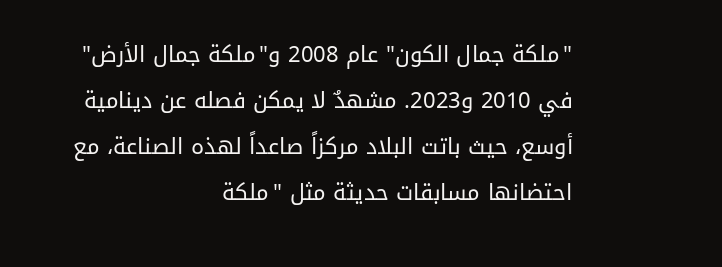"ملكة جمال الكون" عام 2008 و"ملكة جمال الأرض" في 2010 و2023. مشهدٌ لا يمكن فصله عن دينامية أوسع، حيث باتت البلاد مركزاً صاعداً لهذه الصناعة، مع احتضانها مسابقات حديثة مثل "ملكة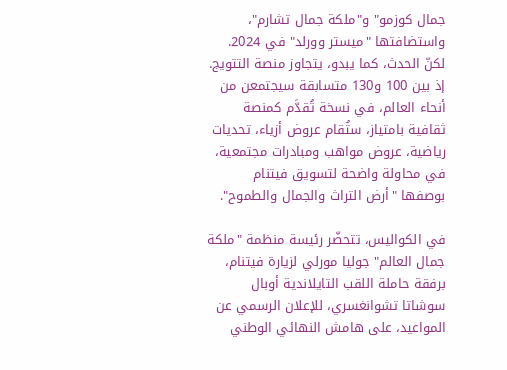جمال كوزمو" و"ملكة جمال تشارم"، واستضافتها "ميستر وورلد" في 2024.
لكنّ الحدث، كما يبدو، يتجاوز منصة التتويج. إذ بين 100 و130 متسابقة سيجتمعن من أنحاء العالم، في نسخة تُقدَّم كمنصة ثقافية بامتياز، ستُقام عروض أزياء، تحديات رياضية، عروض مواهب ومبادرات مجتمعية، في محاولة واضحة لتسويق فيتنام بوصفها "أرض التراث والجمال والطموح".

في الكواليس، تتحضّر رئيسة منظمة "ملكة جمال العالم" جوليا مورلي لزيارة فيتنام، برفقة حاملة اللقب التايلاندية أوبال سوشاتا تشوانغسري، للإعلان الرسمي عن المواعيد، على هامش النهائي الوطني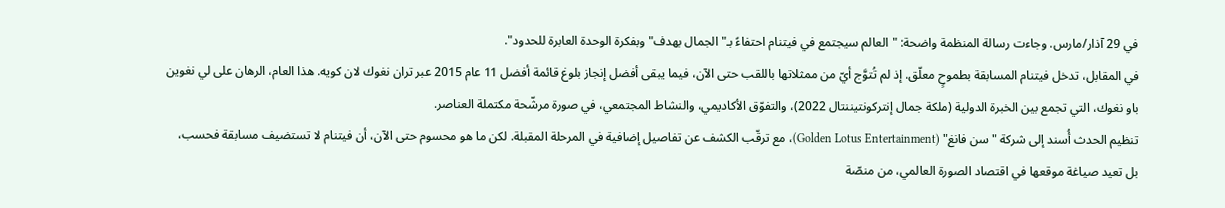في 29 آذار/مارس. وجاءت رسالة المنظمة واضحة: "العالم سيجتمع في فيتنام احتفاءً بـ"الجمال بهدف" وبفكرة الوحدة العابرة للحدود".
في المقابل، تدخل فيتنام المسابقة بطموحٍ معلّق. إذ لم تُتوَّج أيّ من ممثلاتها باللقب حتى الآن، فيما يبقى أفضل إنجاز بلوغ قائمة أفضل 11 عام 2015 عبر تران نغوك لان كويه. هذا العام، الرهان على لي نغوين باو نغوك، التي تجمع بين الخبرة الدولية (ملكة جمال إنتركونتيننتال 2022)، والتفوّق الأكاديمي، والنشاط المجتمعي، في صورة مرشّحة مكتملة العناصر.
تنظيم الحدث أُسند إلى شركة "سن فانغ" (Golden Lotus Entertainment)، مع ترقّب الكشف عن تفاصيل إضافية في المرحلة المقبلة. لكن ما هو محسوم حتى الآن، أن فيتنام لا تستضيف مسابقة فحسب، بل تعيد صياغة موقعها في اقتصاد الصورة العالمي، من منصّة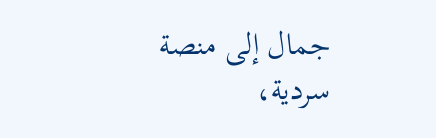جمال إلى منصة سردية،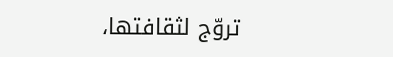تروّج لثقافتها،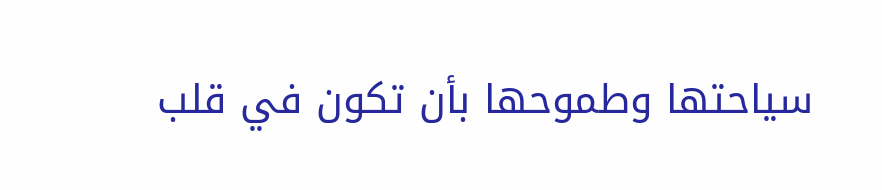سياحتها وطموحها بأن تكون في قلب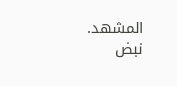المشهد.
نبض